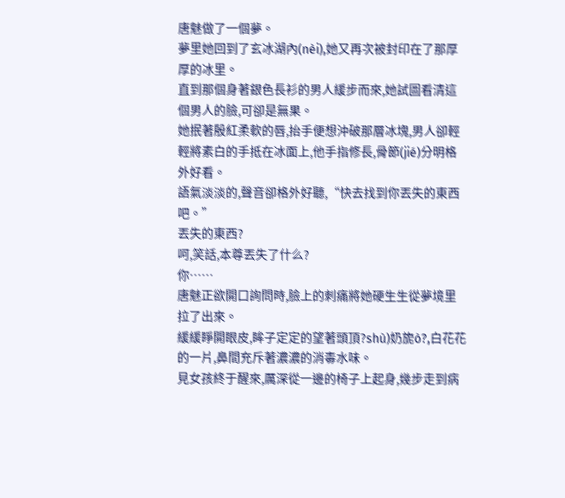唐魅做了一個夢。
夢里她回到了玄冰湖內(nèi),她又再次被封印在了那厚厚的冰里。
直到那個身著銀色長衫的男人緩步而來,她試圖看清這個男人的臉,可卻是無果。
她抿著殷紅柔軟的唇,抬手便想沖破那層冰塊,男人卻輕輕將素白的手抵在冰面上,他手指修長,骨節(jié)分明格外好看。
語氣淡淡的,聲音卻格外好聽,“快去找到你丟失的東西吧。”
丟失的東西?
呵,笑話,本尊丟失了什么?
你……
唐魅正欲開口詢問時,臉上的刺痛將她硬生生從夢境里拉了出來。
緩緩睜開眼皮,眸子定定的望著頭頂?shù)奶旎ò?,白花花的一片,鼻間充斥著濃濃的消毒水味。
見女孩終于醒來,厲深從一邊的椅子上起身,幾步走到病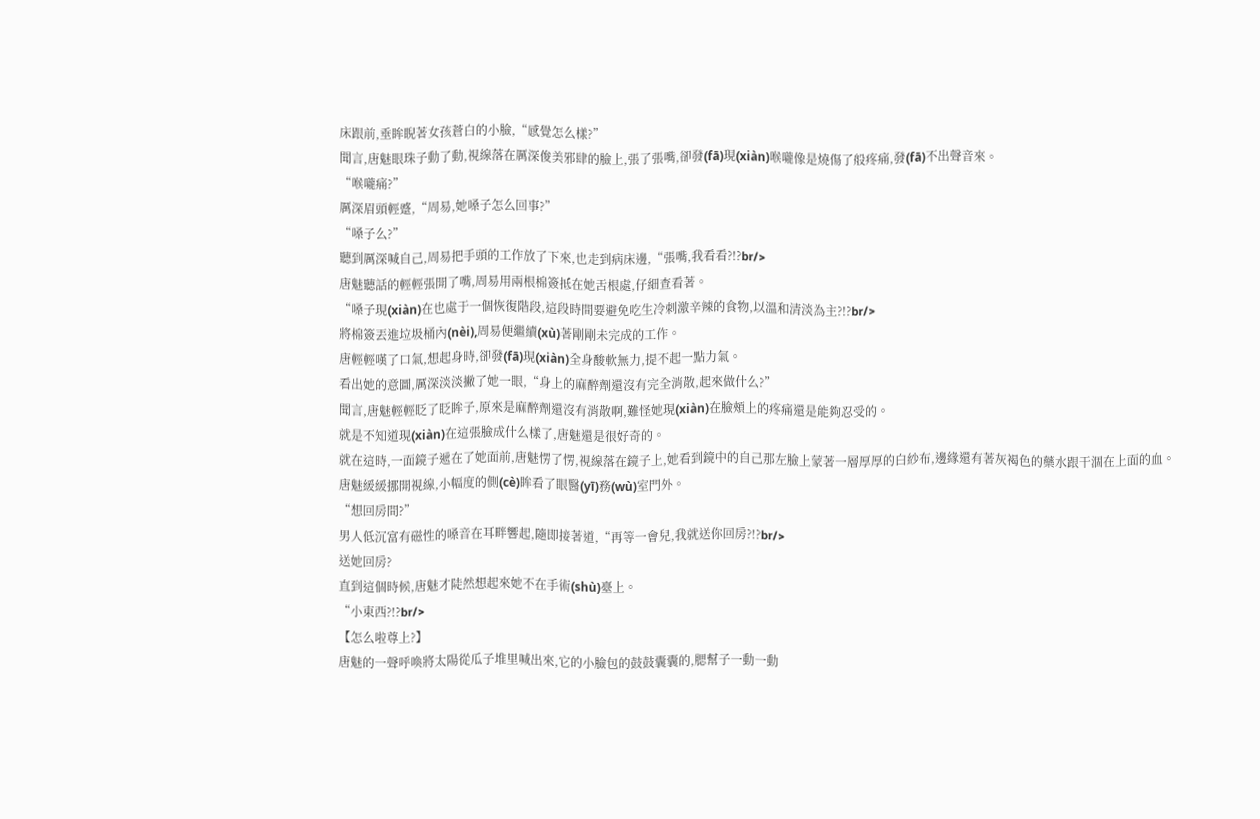床跟前,垂眸睨著女孩蒼白的小臉,“感覺怎么樣?”
聞言,唐魅眼珠子動了動,視線落在厲深俊美邪肆的臉上,張了張嘴,卻發(fā)現(xiàn)喉嚨像是燒傷了般疼痛,發(fā)不出聲音來。
“喉嚨痛?”
厲深眉頭輕蹙,“周易,她嗓子怎么回事?”
“嗓子么?”
聽到厲深喊自己,周易把手頭的工作放了下來,也走到病床邊,“張嘴,我看看?!?br/>
唐魅聽話的輕輕張開了嘴,周易用兩根棉簽抵在她舌根處,仔細查看著。
“嗓子現(xiàn)在也處于一個恢復階段,這段時間要避免吃生冷刺激辛辣的食物,以溫和清淡為主?!?br/>
將棉簽丟進垃圾桶內(nèi),周易便繼續(xù)著剛剛未完成的工作。
唐輕輕嘆了口氣,想起身時,卻發(fā)現(xiàn)全身酸軟無力,提不起一點力氣。
看出她的意圖,厲深淡淡撇了她一眼,“身上的麻醉劑還沒有完全消散,起來做什么?”
聞言,唐魅輕輕眨了眨眸子,原來是麻醉劑還沒有消散啊,難怪她現(xiàn)在臉頰上的疼痛還是能夠忍受的。
就是不知道現(xiàn)在這張臉成什么樣了,唐魅還是很好奇的。
就在這時,一面鏡子遞在了她面前,唐魅愣了愣,視線落在鏡子上,她看到鏡中的自己那左臉上蒙著一層厚厚的白紗布,邊緣還有著灰褐色的藥水跟干涸在上面的血。
唐魅緩緩挪開視線,小幅度的側(cè)眸看了眼醫(yī)務(wù)室門外。
“想回房間?”
男人低沉富有磁性的嗓音在耳畔響起,隨即接著道,“再等一會兒,我就送你回房?!?br/>
送她回房?
直到這個時候,唐魅才陡然想起來她不在手術(shù)臺上。
“小東西?!?br/>
【怎么啦尊上?】
唐魅的一聲呼喚將太陽從瓜子堆里喊出來,它的小臉包的鼓鼓囊囊的,腮幫子一動一動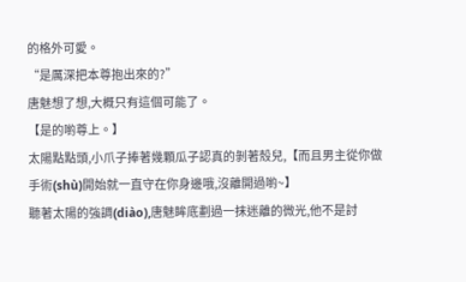的格外可愛。
“是厲深把本尊抱出來的?”
唐魅想了想,大概只有這個可能了。
【是的喲尊上。】
太陽點點頭,小爪子捧著幾顆瓜子認真的剝著殼兒,【而且男主從你做手術(shù)開始就一直守在你身邊哦,沒離開過喲~】
聽著太陽的強調(diào),唐魅眸底劃過一抹迷離的微光,他不是討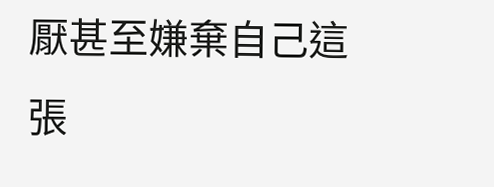厭甚至嫌棄自己這張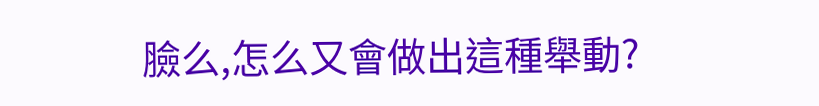臉么,怎么又會做出這種舉動?